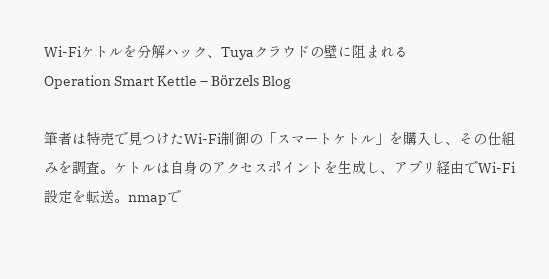Wi-Fiケトルを分解ハック、Tuyaクラウドの壁に阻まれる
Operation Smart Kettle – Börzels Blog

筆者は特売で見つけたWi-Fi制御の「スマートケトル」を購入し、その仕組みを調査。ケトルは自身のアクセスポイントを生成し、アプリ経由でWi-Fi設定を転送。nmapで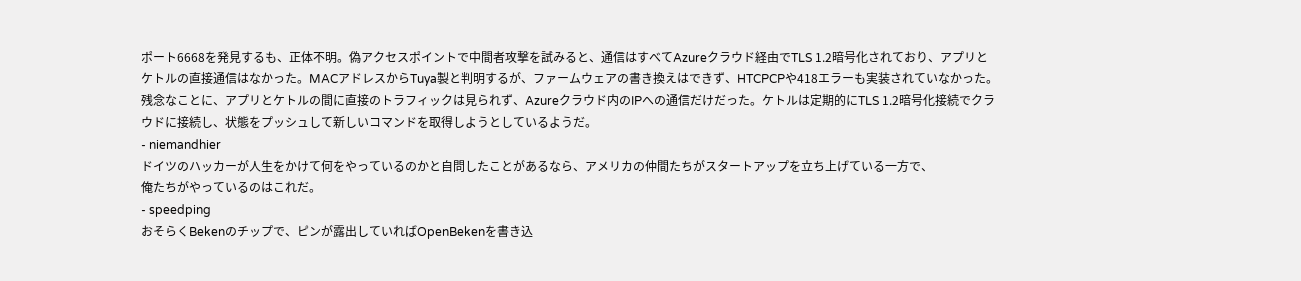ポート6668を発見するも、正体不明。偽アクセスポイントで中間者攻撃を試みると、通信はすべてAzureクラウド経由でTLS 1.2暗号化されており、アプリとケトルの直接通信はなかった。MACアドレスからTuya製と判明するが、ファームウェアの書き換えはできず、HTCPCPや418エラーも実装されていなかった。
残念なことに、アプリとケトルの間に直接のトラフィックは見られず、Azureクラウド内のIPへの通信だけだった。ケトルは定期的にTLS 1.2暗号化接続でクラウドに接続し、状態をプッシュして新しいコマンドを取得しようとしているようだ。
- niemandhier
ドイツのハッカーが人生をかけて何をやっているのかと自問したことがあるなら、アメリカの仲間たちがスタートアップを立ち上げている一方で、
俺たちがやっているのはこれだ。
- speedping
おそらくBekenのチップで、ピンが露出していればOpenBekenを書き込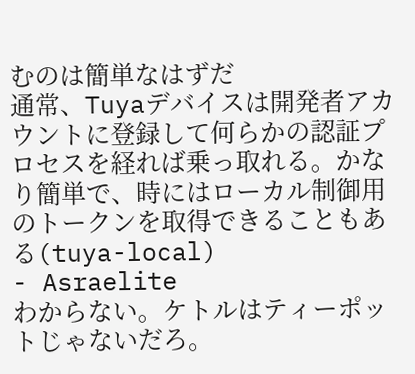むのは簡単なはずだ
通常、Tuyaデバイスは開発者アカウントに登録して何らかの認証プロセスを経れば乗っ取れる。かなり簡単で、時にはローカル制御用のトークンを取得できることもある(tuya-local)
- Asraelite
わからない。ケトルはティーポットじゃないだろ。